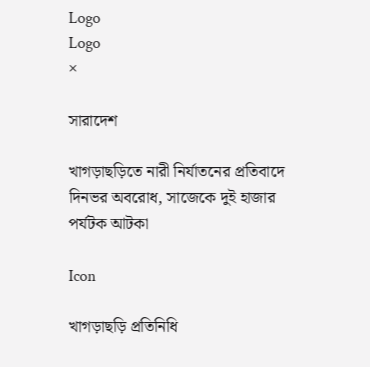Logo
Logo
×

সারাদেশ

খাগড়াছড়িতে নারী নির্যাতনের প্রতিবাদে দিনভর অবরোধ, সাজেকে দুই হাজার পর্যটক আটকা

Icon

খাগড়াছড়ি প্রতিনিধি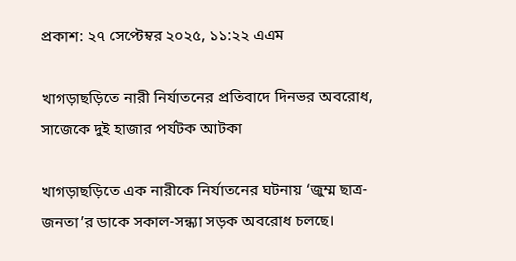প্রকাশ: ২৭ সেপ্টেম্বর ২০২৫, ১১:২২ এএম

খাগড়াছড়িতে নারী নির্যাতনের প্রতিবাদে দিনভর অবরোধ, সাজেকে দুই হাজার পর্যটক আটকা

খাগড়াছড়িতে এক নারীকে নির্যাতনের ঘটনায় ‘জুম্ম ছাত্র-জনতা’র ডাকে সকাল-সন্ধ্যা সড়ক অবরোধ চলছে।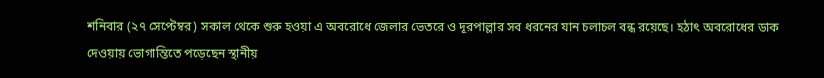শনিবার (২৭ সেপ্টেম্বর) সকাল থেকে শুরু হওয়া এ অবরোধে জেলার ভেতরে ও দূরপাল্লার সব ধরনের যান চলাচল বন্ধ রয়েছে। হঠাৎ অবরোধের ডাক দেওয়ায় ভোগান্তিতে পড়েছেন স্থানীয়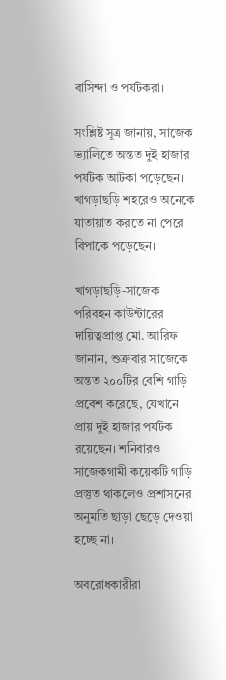বাসিন্দা ও পর্যটকরা।

সংশ্লিষ্ট সূত্র জানায়, সাজেক ভ্যালিতে অন্তত দুই হাজার পর্যটক আটকা পড়েছেন। খাগড়াছড়ি শহরেও অনেকে যাতায়াত করতে না পেরে বিপাকে পড়েছেন।

খাগড়াছড়ি-সাজেক পরিবহন কাউন্টারের দায়িত্বপ্রাপ্ত মো. আরিফ জানান, শুক্রবার সাজেকে অন্তত ২০০টির বেশি গাড়ি প্রবেশ করেছে, যেখানে প্রায় দুই হাজার পর্যটক রয়েছেন। শনিবারও সাজেকগামী কয়েকটি গাড়ি প্রস্তুত থাকলেও প্রশাসনের অনুমতি ছাড়া ছেড়ে দেওয়া হচ্ছে না।

অবরোধকারীরা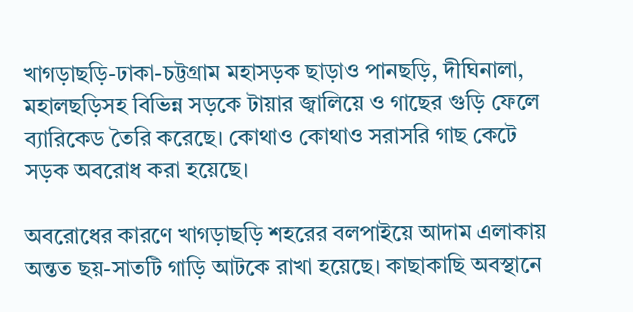খাগড়াছড়ি-ঢাকা-চট্টগ্রাম মহাসড়ক ছাড়াও পানছড়ি, দীঘিনালা, মহালছড়িসহ বিভিন্ন সড়কে টায়ার জ্বালিয়ে ও গাছের গুড়ি ফেলে ব্যারিকেড তৈরি করেছে। কোথাও কোথাও সরাসরি গাছ কেটে সড়ক অবরোধ করা হয়েছে।

অবরোধের কারণে খাগড়াছড়ি শহরের বলপাইয়ে আদাম এলাকায় অন্তত ছয়-সাতটি গাড়ি আটকে রাখা হয়েছে। কাছাকাছি অবস্থানে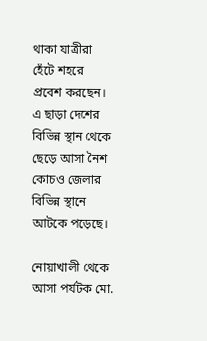থাকা যাত্রীরা হেঁটে শহরে প্রবেশ করছেন। এ ছাড়া দেশের বিভিন্ন স্থান থেকে ছেড়ে আসা নৈশ কোচও জেলার বিভিন্ন স্থানে আটকে পড়েছে।

নোয়াখালী থেকে আসা পর্যটক মো.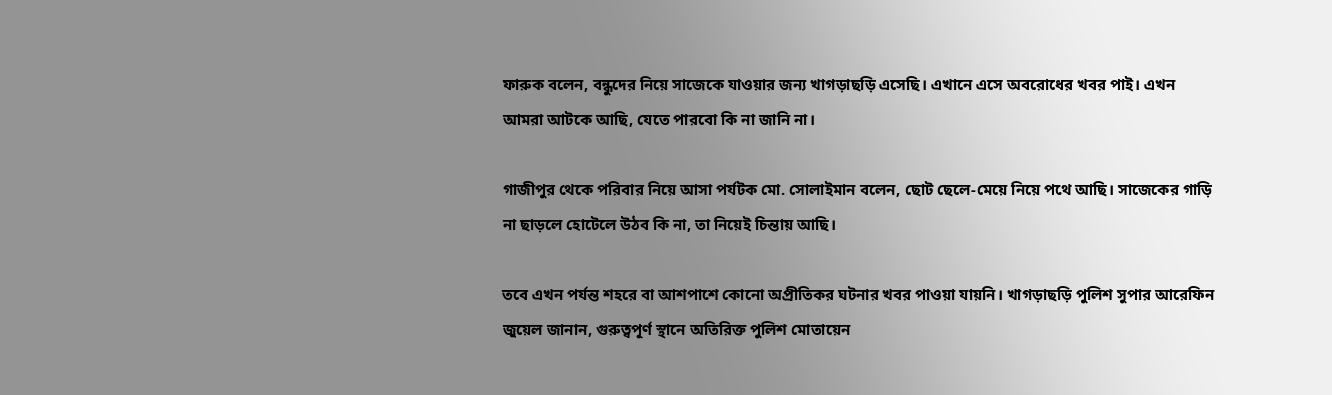ফারুক বলেন, বন্ধুদের নিয়ে সাজেকে যাওয়ার জন্য খাগড়াছড়ি এসেছি। এখানে এসে অবরোধের খবর পাই। এখন আমরা আটকে আছি, যেতে পারবো কি না জানি না।

গাজীপুর থেকে পরিবার নিয়ে আসা পর্যটক মো. সোলাইমান বলেন, ছোট ছেলে-মেয়ে নিয়ে পথে আছি। সাজেকের গাড়ি না ছাড়লে হোটেলে উঠব কি না, তা নিয়েই চিন্তায় আছি।

তবে এখন পর্যন্ত শহরে বা আশপাশে কোনো অপ্রীতিকর ঘটনার খবর পাওয়া যায়নি। খাগড়াছড়ি পুলিশ সুপার আরেফিন জুয়েল জানান, গুরুত্বপূর্ণ স্থানে অতিরিক্ত পুলিশ মোতায়েন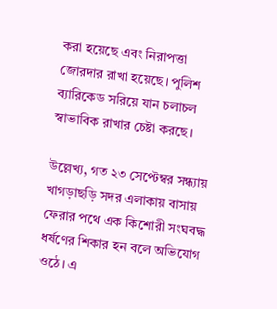করা হয়েছে এবং নিরাপত্তা জোরদার রাখা হয়েছে। পুলিশ ব্যারিকেড সরিয়ে যান চলাচল স্বাভাবিক রাখার চেষ্টা করছে।

উল্লেখ্য, গত ২৩ সেপ্টেম্বর সন্ধ্যায় খাগড়াছড়ি সদর এলাকায় বাসায় ফেরার পথে এক কিশোরী সংঘবদ্ধ ধর্ষণের শিকার হন বলে অভিযোগ ওঠে। এ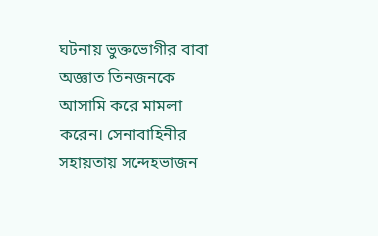ঘটনায় ভুক্তভোগীর বাবা অজ্ঞাত তিনজনকে আসামি করে মামলা করেন। সেনাবাহিনীর সহায়তায় সন্দেহভাজন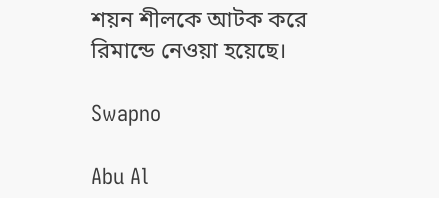শয়ন শীলকে আটক করে রিমান্ডে নেওয়া হয়েছে।

Swapno

Abu Al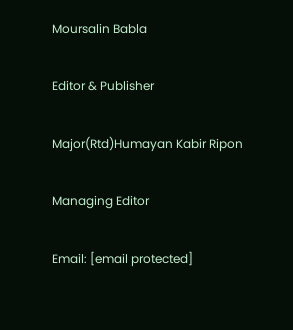Moursalin Babla

Editor & Publisher

Major(Rtd)Humayan Kabir Ripon

Managing Editor

Email: [email protected]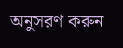অনুসরণ করুন